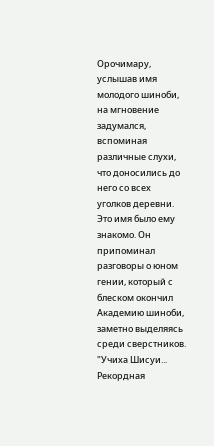Орочимару, услышав имя молодого шиноби, на мгновение задумался, вспоминая различные слухи, что доносились до него со всех уголков деревни. Это имя было ему знакомо. Он припоминал разговоры о юном гении, который с блеском окончил Академию шиноби, заметно выделяясь среди сверстников.
"Учиха Шисуи... Рекордная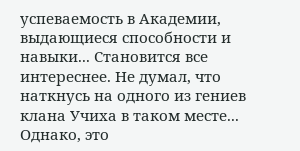успеваемость в Академии, выдающиеся способности и навыки... Становится все интереснее. Не думал, что наткнусь на одного из гениев клана Учиха в таком месте... Однако, это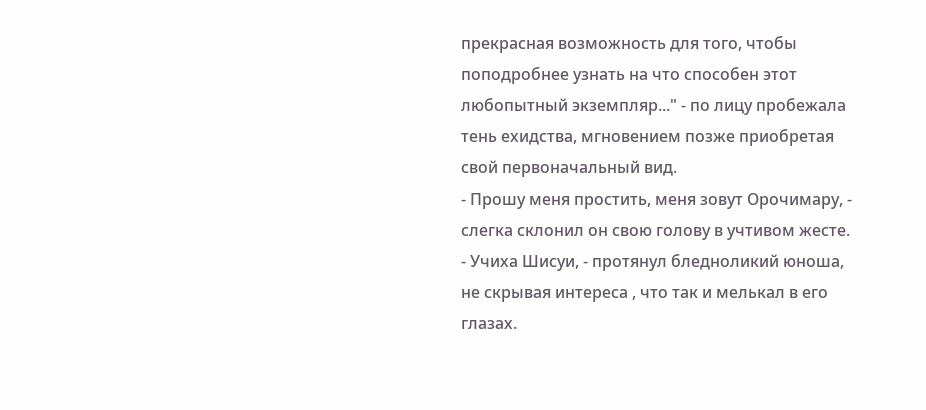прекрасная возможность для того, чтобы поподробнее узнать на что способен этот любопытный экземпляр..." - по лицу пробежала тень ехидства, мгновением позже приобретая свой первоначальный вид.
- Прошу меня простить, меня зовут Орочимару, - слегка склонил он свою голову в учтивом жесте.
- Учиха Шисуи, - протянул бледноликий юноша, не скрывая интереса , что так и мелькал в его глазах.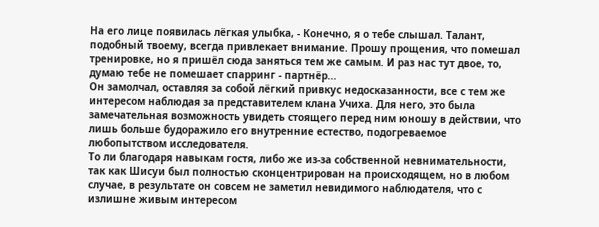На его лице появилась лёгкая улыбка, - Конечно, я о тебе слышал. Талант, подобный твоему, всегда привлекает внимание. Прошу прощения, что помешал тренировке, но я пришёл сюда заняться тем же самым. И раз нас тут двое, то, думаю тебе не помешает спарринг - партнёр...
Он замолчал, оставляя за собой лёгкий привкус недосказанности, все с тем же интересом наблюдая за представителем клана Учиха. Для него, это была замечательная возможность увидеть стоящего перед ним юношу в действии, что лишь больше будоражило его внутренние естество, подогреваемое любопытством исследователя.
То ли благодаря навыкам гостя, либо же из-за собственной невнимательности, так как Шисуи был полностью сконцентрирован на происходящем, но в любом случае, в результате он совсем не заметил невидимого наблюдателя, что с излишне живым интересом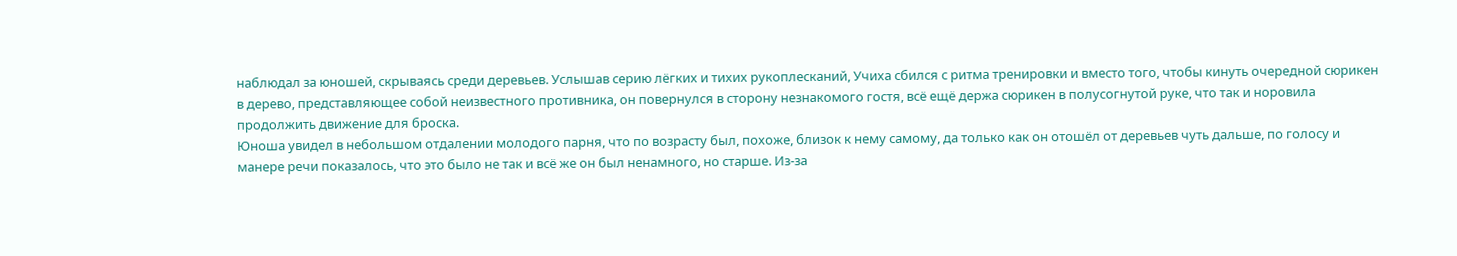наблюдал за юношей, скрываясь среди деревьев. Услышав серию лёгких и тихих рукоплесканий, Учиха сбился с ритма тренировки и вместо того, чтобы кинуть очередной сюрикен в дерево, представляющее собой неизвестного противника, он повернулся в сторону незнакомого гостя, всё ещё держа сюрикен в полусогнутой руке, что так и норовила продолжить движение для броска.
Юноша увидел в небольшом отдалении молодого парня, что по возрасту был, похоже, близок к нему самому, да только как он отошёл от деревьев чуть дальше, по голосу и манере речи показалось, что это было не так и всё же он был ненамного, но старше. Из-за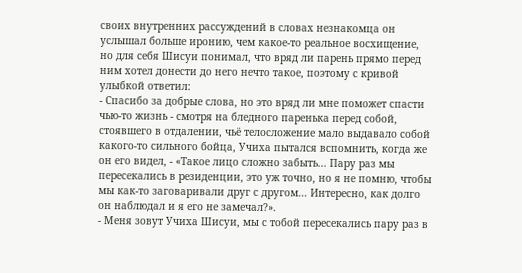своих внутренних рассуждений в словах незнакомца он услышал больше иронию, чем какое-то реальное восхищение, но для себя Шисуи понимал, что вряд ли парень прямо перед ним хотел донести до него нечто такое, поэтому с кривой улыбкой ответил:
- Спасибо за добрые слова, но это вряд ли мне поможет спасти чью-то жизнь - смотря на бледного паренька перед собой, стоявшего в отдалении, чьё телосложение мало выдавало собой какого-то сильного бойца, Учиха пытался вспомнить, когда же он его видел, - «Такое лицо сложно забыть... Пару раз мы пересекались в резиденции, это уж точно, но я не помню, чтобы мы как-то заговаривали друг с другом... Интересно, как долго он наблюдал и я его не замечал?».
- Меня зовут Учиха Шисуи, мы с тобой пересекались пару раз в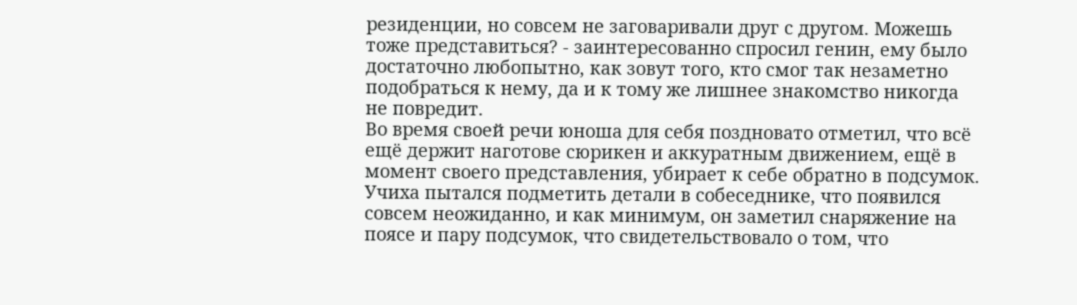резиденции, но совсем не заговаривали друг с другом. Можешь тоже представиться? - заинтересованно спросил генин, ему было достаточно любопытно, как зовут того, кто смог так незаметно подобраться к нему, да и к тому же лишнее знакомство никогда не повредит.
Во время своей речи юноша для себя поздновато отметил, что всё ещё держит наготове сюрикен и аккуратным движением, ещё в момент своего представления, убирает к себе обратно в подсумок. Учиха пытался подметить детали в собеседнике, что появился совсем неожиданно, и как минимум, он заметил снаряжение на поясе и пару подсумок, что свидетельствовало о том, что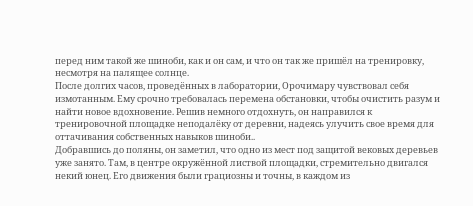перед ним такой же шиноби, как и он сам, и что он так же пришёл на тренировку, несмотря на палящее солнце.
После долгих часов, проведённых в лаборатории, Орочимару чувствовал себя измотанным. Ему срочно требовалась перемена обстановки, чтобы очистить разум и найти новое вдохновение. Решив немного отдохнуть, он направился к тренировочной площадке неподалёку от деревни, надеясь улучить свое время для оттачивания собственных навыков шиноби..
Добравшись до поляны, он заметил, что одно из мест под защитой вековых деревьев уже занято. Там, в центре окружённой листвой площадки, стремительно двигался некий юнец. Его движения были грациозны и точны, в каждом из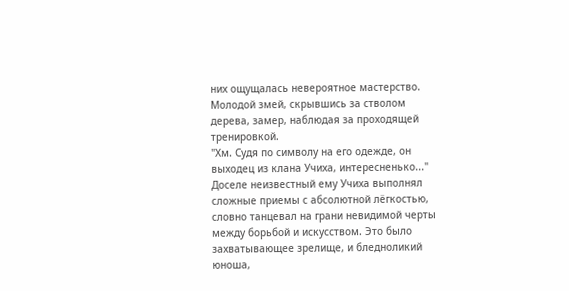них ощущалась невероятное мастерство. Молодой змей, скрывшись за стволом дерева, замер, наблюдая за проходящей тренировкой.
"Хм. Судя по символу на его одежде, он выходец из клана Учиха, интересненько..."
Доселе неизвестный ему Учиха выполнял сложные приемы с абсолютной лёгкостью, словно танцевал на грани невидимой черты между борьбой и искусством. Это было захватывающее зрелище, и бледноликий юноша,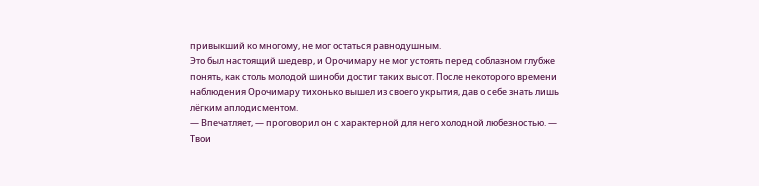привыкший ко многому, не мог остаться равнодушным.
Это был настоящий шедевр, и Орочимару не мог устоять перед соблазном глубже понять, как столь молодой шиноби достиг таких высот. После некоторого времени наблюдения Орочимару тихонько вышел из своего укрытия, дав о себе знать лишь лёгким аплодисментом.
— Впечатляет, — проговорил он с характерной для него холодной любезностью. — Твои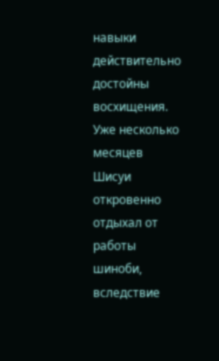навыки действительно достойны восхищения.
Уже несколько месяцев Шисуи откровенно отдыхал от работы шиноби, вследствие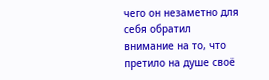чего он незаметно для себя обратил внимание на то, что претило на душе своё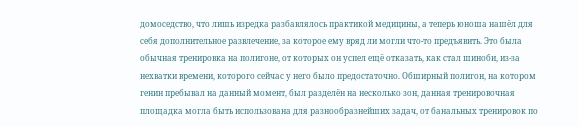домоседство, что лишь изредка разбавлялось практикой медицины, а теперь юноша нашёл для себя дополнительное развлечение, за которое ему вряд ли могли что-то предъявить. Это была обычная тренировка на полигоне, от которых он успел ещё отказать, как стал шиноби, из-за нехватки времени, которого сейчас у него было предостаточно. Обширный полигон, на котором генин пребывал на данный момент, был разделён на несколько зон, данная тренировочная площадка могла быть использована для разнообразнейших задач, от банальных тренировок по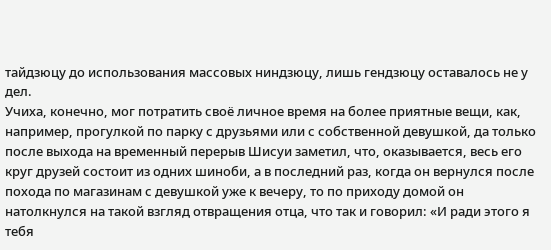тайдзюцу до использования массовых ниндзюцу, лишь гендзюцу оставалось не у дел.
Учиха, конечно, мог потратить своё личное время на более приятные вещи, как, например, прогулкой по парку с друзьями или с собственной девушкой, да только после выхода на временный перерыв Шисуи заметил, что, оказывается, весь его круг друзей состоит из одних шиноби, а в последний раз, когда он вернулся после похода по магазинам с девушкой уже к вечеру, то по приходу домой он натолкнулся на такой взгляд отвращения отца, что так и говорил: «И ради этого я тебя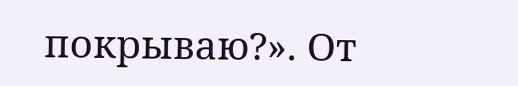покрываю?». От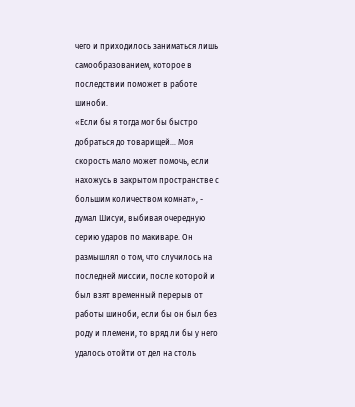чего и приходилось заниматься лишь самообразованием, которое в последствии поможет в работе шиноби.
«Если бы я тогда мог бы быстро добраться до товарищей... Моя скорость мало может помочь, если нахожусь в закрытом пространстве с большим количеством комнат», - думал Шисуи, выбивая очередную серию ударов по макиваре. Он размышлял о том, что случилось на последней миссии, после которой и был взят временный перерыв от работы шиноби, если бы он был без роду и племени, то вряд ли бы у него удалось отойти от дел на столь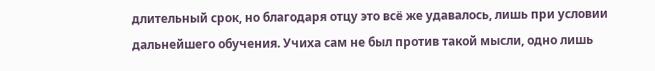длительный срок, но благодаря отцу это всё же удавалось, лишь при условии дальнейшего обучения. Учиха сам не был против такой мысли, одно лишь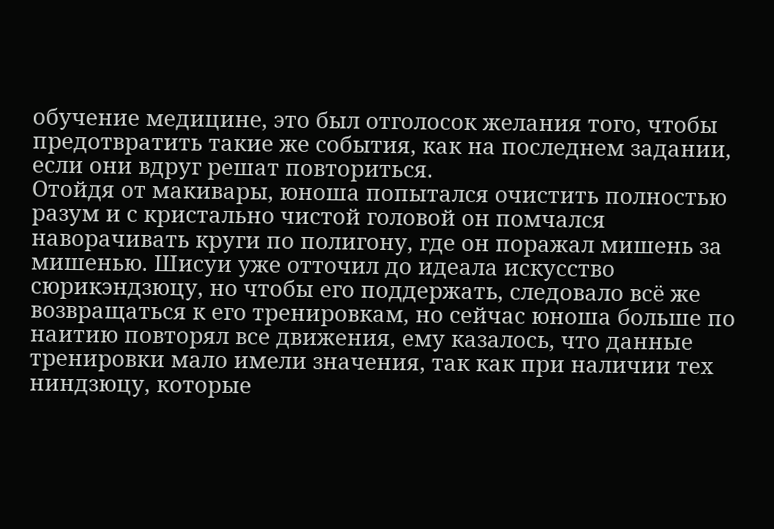обучение медицине, это был отголосок желания того, чтобы предотвратить такие же события, как на последнем задании, если они вдруг решат повториться.
Отойдя от макивары, юноша попытался очистить полностью разум и с кристально чистой головой он помчался наворачивать круги по полигону, где он поражал мишень за мишенью. Шисуи уже отточил до идеала искусство сюрикэндзюцу, но чтобы его поддержать, следовало всё же возвращаться к его тренировкам, но сейчас юноша больше по наитию повторял все движения, ему казалось, что данные тренировки мало имели значения, так как при наличии тех ниндзюцу, которые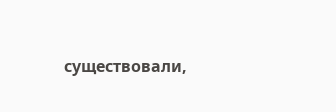существовали,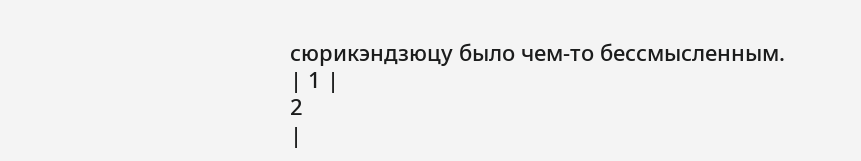сюрикэндзюцу было чем-то бессмысленным.
| 1 |
2
|